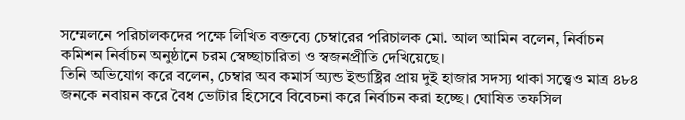সম্মেলনে পরিচালকদের পক্ষে লিখিত বক্তব্যে চেম্বারের পরিচালক মো. আল আমিন বলেন, নির্বাচন কমিশন নির্বাচন অনুষ্ঠানে চরম স্বেচ্ছাচারিতা ও স্বজনপ্রীতি দেখিয়েছে।
তিনি অভিযোগ করে বলেন, চেম্বার অব কমার্স অ্যন্ড ইন্ডাষ্ট্রির প্রায় দুই হাজার সদস্য থাকা সত্ত্বেও মাত্র ৪৮৪ জনকে নবায়ন করে বৈধ ভোটার হিসেবে বিবেচনা করে নির্বাচন করা হচ্ছে। ঘোষিত তফসিল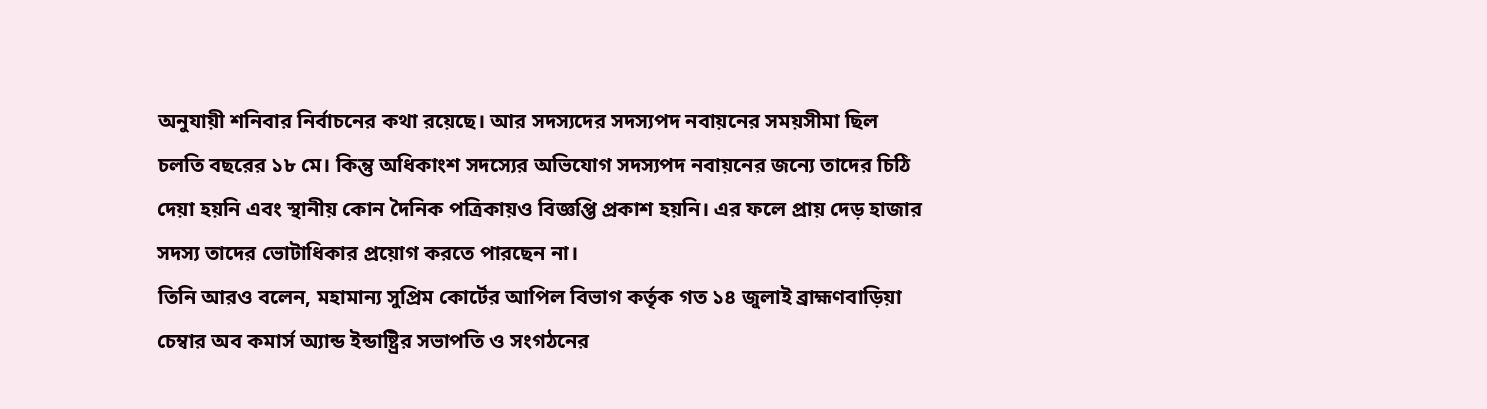অনুযায়ী শনিবার নির্বাচনের কথা রয়েছে। আর সদস্যদের সদস্যপদ নবায়নের সময়সীমা ছিল চলতি বছরের ১৮ মে। কিন্তু অধিকাংশ সদস্যের অভিযোগ সদস্যপদ নবায়নের জন্যে তাদের চিঠি দেয়া হয়নি এবং স্থানীয় কোন দৈনিক পত্রিকায়ও বিজ্ঞপ্তি প্রকাশ হয়নি। এর ফলে প্রায় দেড় হাজার সদস্য তাদের ভোটাধিকার প্রয়োগ করতে পারছেন না।
তিনি আরও বলেন, মহামান্য সুপ্রিম কোর্টের আপিল বিভাগ কর্তৃক গত ১৪ জুলাই ব্রাহ্মণবাড়িয়া চেম্বার অব কমার্স অ্যান্ড ইন্ডাষ্ট্রির সভাপতি ও সংগঠনের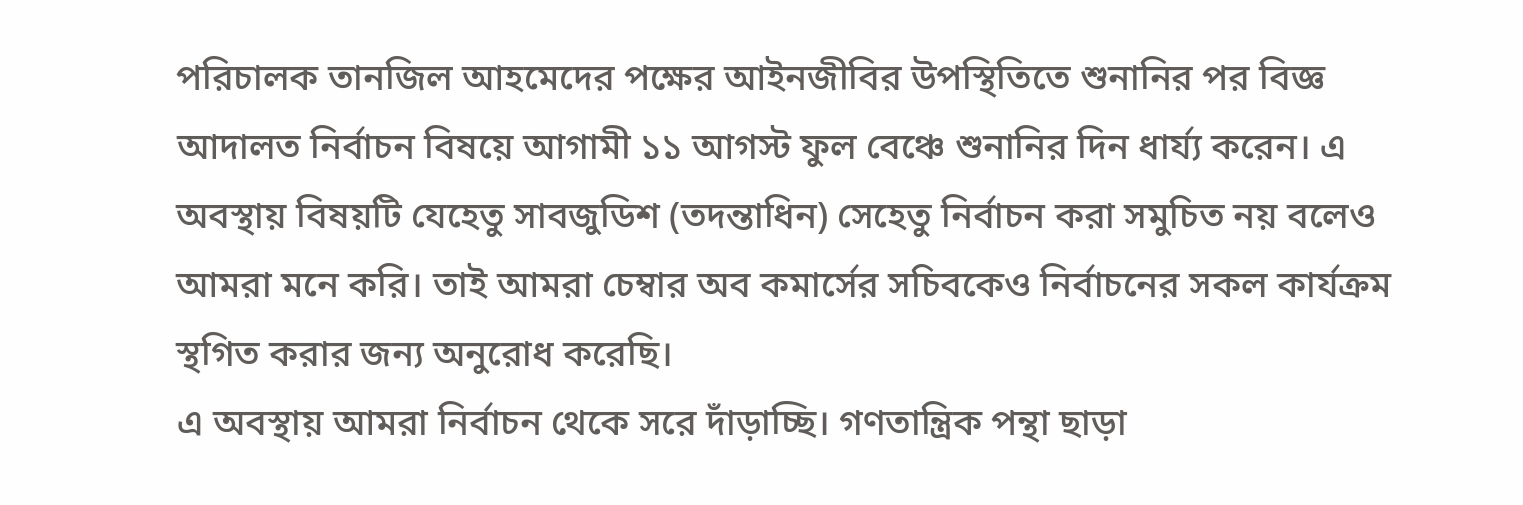পরিচালক তানজিল আহমেদের পক্ষের আইনজীবির উপস্থিতিতে শুনানির পর বিজ্ঞ আদালত নির্বাচন বিষয়ে আগামী ১১ আগস্ট ফুল বেঞ্চে শুনানির দিন ধার্য্য করেন। এ অবস্থায় বিষয়টি যেহেতু সাবজুডিশ (তদন্তাধিন) সেহেতু নির্বাচন করা সমুচিত নয় বলেও আমরা মনে করি। তাই আমরা চেম্বার অব কমার্সের সচিবকেও নির্বাচনের সকল কার্যক্রম স্থগিত করার জন্য অনুরোধ করেছি।
এ অবস্থায় আমরা নির্বাচন থেকে সরে দাঁড়াচ্ছি। গণতান্ত্রিক পন্থা ছাড়া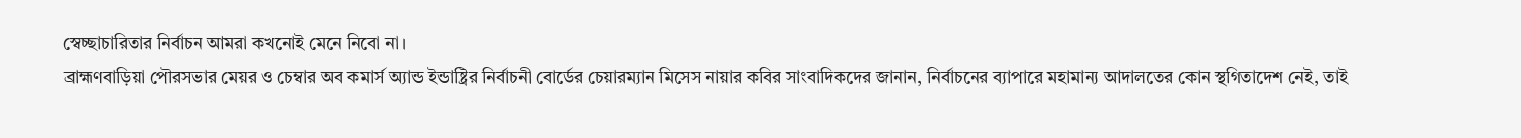স্বেচ্ছাচারিতার নির্বাচন আমরা কখনোই মেনে নিবো না।
ব্রাহ্মণবাড়িয়া পৌরসভার মেয়র ও চেম্বার অব কমার্স অ্যান্ড ইন্ডাষ্ট্রির নির্বাচনী বোর্ডের চেয়ারম্যান মিসেস নায়ার কবির সাংবাদিকদের জানান, নির্বাচনের ব্যাপারে মহামান্য আদালতের কোন স্থগিতাদেশ নেই, তাই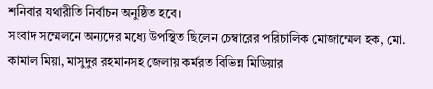শনিবার যথারীতি নির্বাচন অনুষ্ঠিত হবে।
সংবাদ সম্মেলনে অন্যদের মধ্যে উপস্থিত ছিলেন চেম্বারের পরিচালিক মোজাম্মেল হক, মো. কামাল মিয়া, মাসুদুর রহমানসহ জেলায় কর্মরত বিভিন্ন মিডিয়ার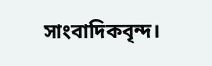সাংবাদিকবৃন্দ।